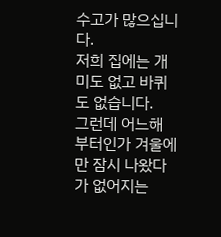수고가 많으십니다.
저희 집에는 개미도 없고 바퀴도 없습니다.
그런데 어느해 부터인가 겨울에만 잠시 나왔다가 없어지는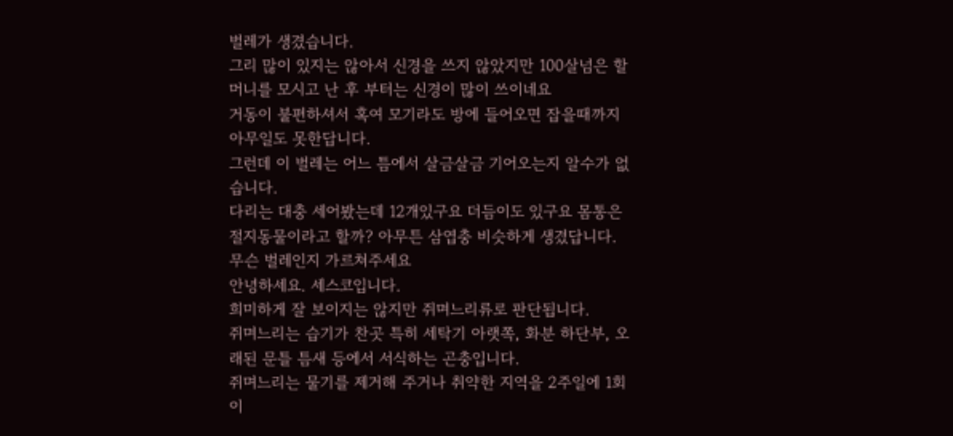벌레가 생겼습니다.
그리 많이 있지는 않아서 신경을 쓰지 않았지만 100살넘은 할머니를 모시고 난 후 부터는 신경이 많이 쓰이네요
거동이 불편하셔서 혹여 모기라도 방에 들어오면 잡을때까지 아무일도 못한답니다.
그런데 이 벌레는 어느 틈에서 살금살금 기어오는지 알수가 없습니다.
다리는 대충 세어봤는데 12개있구요 더듬이도 있구요 몸통은 절지동물이라고 할까? 아무튼 삼엽충 비슷하게 생겼답니다.
무슨 벌레인지 가르쳐주세요
안녕하세요. 세스코입니다.
희미하게 잘 보이지는 않지만 쥐며느리류로 판단됩니다.
쥐며느리는 습기가 찬곳 특히 세탁기 아랫쪽, 화분 하단부, 오래된 문틀 틈새 등에서 서식하는 곤충입니다.
쥐며느리는 물기를 제거해 주거나 취약한 지역을 2주일에 1회이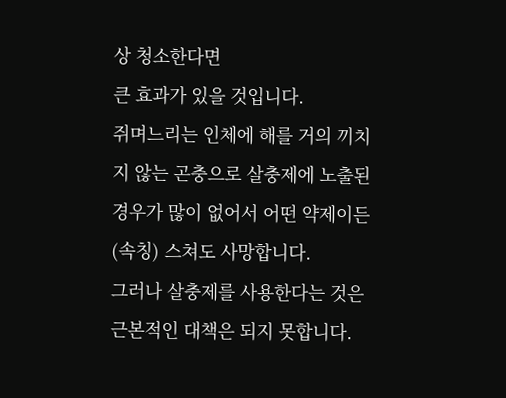상 청소한다면
큰 효과가 있을 것입니다.
쥐며느리는 인체에 해를 거의 끼치지 않는 곤충으로 살충제에 노출된 경우가 많이 없어서 어떤 약제이든 (속칭) 스쳐도 사망합니다.
그러나 살충제를 사용한다는 것은 근본적인 대책은 되지 못합니다.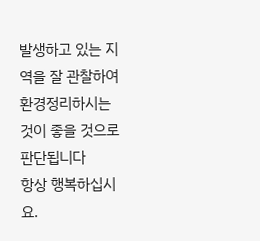발생하고 있는 지역을 잘 관찰하여 환경정리하시는 것이 좋을 것으로 판단됩니다
항상 행복하십시요.